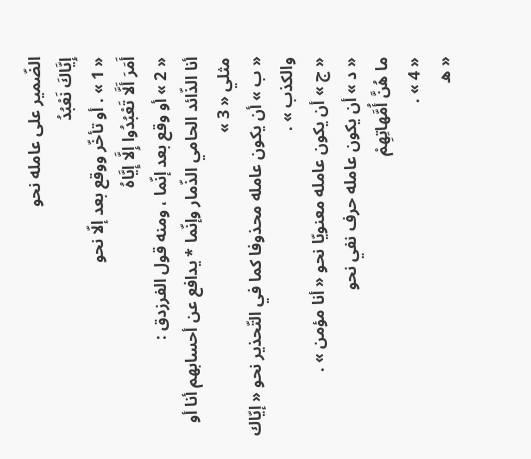الضّمير على عامله نحو
إِيَّاكَ نَعْبُدُ
« 1 » . أو تأخّر ووقع بعد إلّا نحو
أَمَرَ أَلَّا تَعْبُدُوا إِلَّا إِيَّاهُ
« 2 » أو وقع بعد إنّما ، ومنه قول الفرزدق :
أنا الذّائد الحامي الذّمار وإنّما * يدافع عن أحسابهم أنا أو مثلي « 3 »
« ب » أن يكون عامله محذوفا كما في التّحذير نحو « إيّاك والكذب » .
« ج » أن يكون عامله معنويّا نحو « أنا مؤمن » .
« د » أن يكون عامله حرف نفي نحو
ما هُنَّ أُمَّهاتِهِمْ
« 4 » .
« ه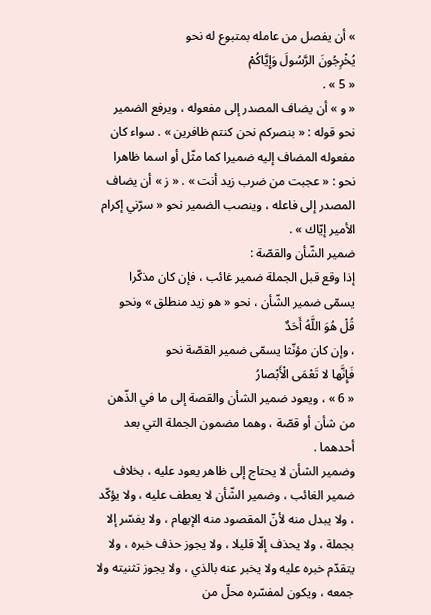» أن يفصل من عامله بمتبوع له نحو
يُخْرِجُونَ الرَّسُولَ وَإِيَّاكُمْ
« 5 » .
« و » أن يضاف المصدر إلى مفعوله ، ويرفع الضمير نحو قوله : « بنصركم نحن كنتم ظافرين » . سواء كان مفعوله المضاف إليه ضميرا كما مثّل أو اسما ظاهرا نحو : « عجبت من ضرب زيد أنت » . « ز » أن يضاف المصدر إلى فاعله ، وينصب الضمير نحو « سرّني إكرام الأمير إيّاك » .
ضمير الشّأن والقصّة :
إذا وقع قبل الجملة ضمير غائب ، فإن كان مذكّرا يسمّى ضمير الشّأن ، نحو « هو زيد منطلق » ونحو
قُلْ هُوَ اللَّهُ أَحَدٌ
، وإن كان مؤنّثا يسمّى ضمير القصّة نحو
فَإِنَّها لا تَعْمَى الْأَبْصارُ
« 6 » ، ويعود ضمير الشأن والقصة إلى ما في الذّهن من شأن أو قصّة ، وهما مضمون الجملة التي بعد أحدهما .
وضمير الشأن لا يحتاج إلى ظاهر يعود عليه ، بخلاف ضمير الغائب ، وضمير الشّأن لا يعطف عليه ، ولا يؤكّد ، ولا يبدل منه لأنّ المقصود منه الإبهام ، ولا يفسّر إلا بجملة ، ولا يحذف إلّا قليلا ، ولا يجوز حذف خبره ، ولا يتقدّم خبره عليه ولا يخبر عنه بالذي ، ولا يجوز تثنيته ولا جمعه ، ويكون لمفسّره محلّ من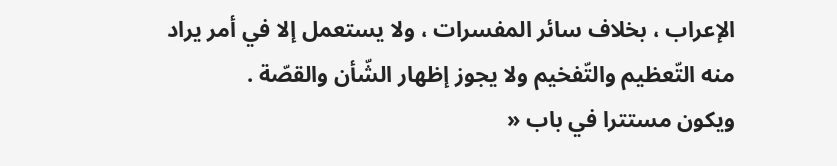الإعراب ، بخلاف سائر المفسرات ، ولا يستعمل إلا في أمر يراد منه التّعظيم والتّفخيم ولا يجوز إظهار الشّأن والقصّة .
ويكون مستترا في باب «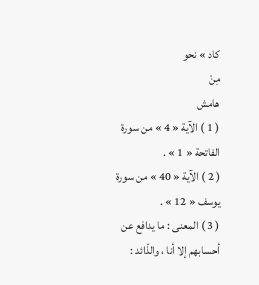كاد » نحو
مِنْ
هامش
( 1 ) الآية « 4 » من سورة الفاتحة « 1 » .
( 2 ) الآية « 40 » من سورة يوسف « 12 » .
( 3 ) المعنى : ما يدافع عن أحسابهم إلا أنا ، والذّائد :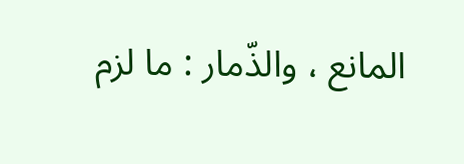المانع ، والذّمار : ما لزم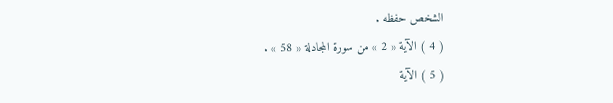الشخص حفظه .
( 4 ) الآية « 2 » من سورة المجادلة « 58 » .
( 5 ) الآية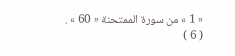« 1 » من سورة الممتحنة « 60 » .
( 6 )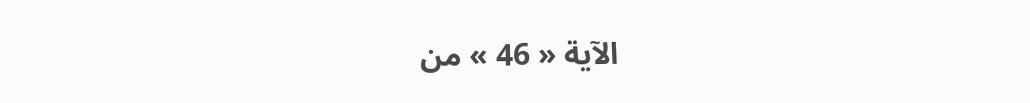الآية « 46 » من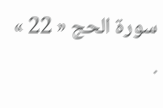سورة الحج « 22 » .